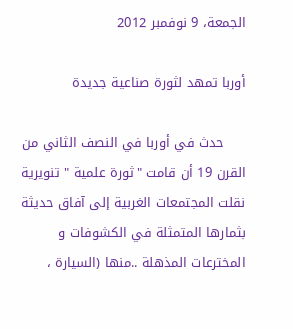الجمعة، 9 نوفمبر 2012

أوربا تمهد لثورة صناعية جديدة

     حدث في أوربا في النصف الثاني من القرن 19 أن قامت "ثورة علمية " تنويرية نقلت المجتمعات الغربية إلى آفاق حديثة بثمارها المتمثلة في الكشوفات و المخترعات المذهلة ..منها (السيارة ،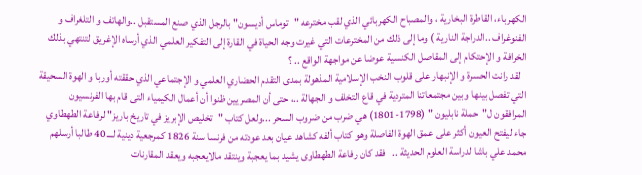الكهرباء، القاطرة البخارية ، والمصباح الكهربائي الذي لقب مخترعه "توماس أديسون" بالرجل الذي صنع المستقبل ..والهاتف و التلغراف و الفنوغراف ..الدراجة النارية ) وما إلى ذلك من المخترعات التي غيرت وجه الحياة في القارة إلى التفكير العلمي الذي أرساه الإغريق لتنتهي بذلك الخرافة و الإحتكام إلى المقاصل الكنسية عوضا عن مواجهة الواقع .. ؟
   لقد رانت الحسرة و الإنبهار على قلوب النخب الإسلامية المذهولة بمدى التقدم الحضاري العلمي و الإجتماعي الذي حققته أوربا و الهوة السحيقة  التي تفصل بينها وبين مجتمعاتنا المتردية في قاع التخلف و الجهالة ..، حتى أن المصريين ظنوا أن أعمال الكيمياء التى قام بها الفرنسيون المرافقون ل"حملة نابليون " (1798-1801) هي ضرب من ضروب السحر ...ولعل كتاب "تخليص الإبريز في تاريخ باريز" لرفاعة الطهطاوي جاء ليفتح العيون أكثر على عمق الهوة الفاصلة وهو كتاب ألفه كشاهد عيان بعد عودته من فرنسا سنة 1826 كمرجعية دينية لـــ 40 طالبا أرسلهم محمد علي باشا لدراسة العلوم الحديثة ..   فقد كان رفاعة الطهطاوى يشيد بما يعجبة وينتقد مالايعجبه ويعقد المقارنات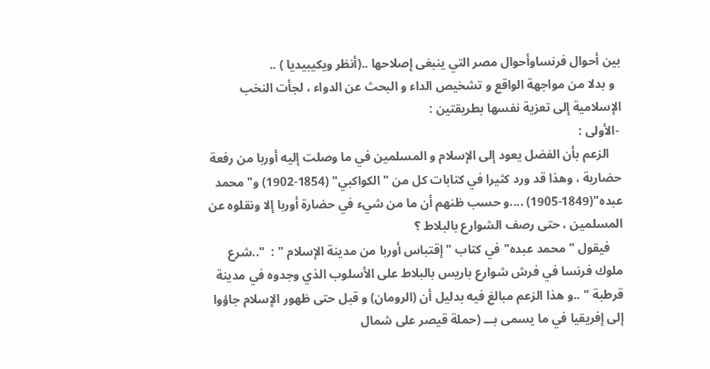بين أحوال فرنساوأحوال مصر التي ينبغى إصلاحها ..(أنظر ويكيبيديا ) ..
  و بدلا من مواجهة الواقع و تشخيص الداء و البحث عن الدواء ، لجأت النخب الإسلامية إلى تعزية نفسها بطريقتين :
 -الأولى :
    الزعم بأن الفضل يعود إلى الإسلام و المسلمين في ما وصلت إليه أوربا من رفعة حضارية ، وهذا قد ورد كثيرا في كتابات كل من "الكواكبي" (1854-1902) و"محمد عبده"(1849-1905) ....و حسب ظنهم أن ما من شيء في حضارة أوربا إلا ونقلوه عن المسلمين ، حتى رصف الشوارع بالبلاط ؟
    فيقول "محمد عبده" في كتاب "إقتباس أوربا من مدينة الإسلام " :  "..شرع ملوك فرنسا في فرش شوارع باريس بالبلاط على الأسلوب الذي وجدوه في مدينة قرطبة " ..و هذا الزعم مبالغ فيه بدليل أن (الرومان) و قبل حتى ظهور الإسلام جاؤوا إلى إفريقيا في ما يسمى بـــ (حملة قيصر على شمال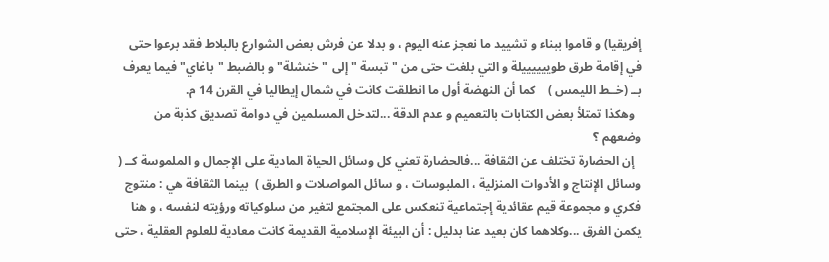إفريقيا) و قاموا ببناء و تشييد ما نعجز عنه اليوم ، و بدلا عن فرش بعض الشوارع بالبلاط فقد برعوا حتى في إقامة طرق طوييييييلة و التي بلغت حتى من "تبسة " إلى "خنشلة" و بالضبط "باغاي" فيما يعرف بــ (خــط الليمس )    كما أن النهضة أول ما انطلقت كانت في شمال إيطاليا في القرن 14 م.
  وهكذا تمتلأ بعض الكتابات بالتعميم و عدم الدقة ...لتدخل المسلمين في دوامة تصديق كذبة من وضعهم ؟
  إن الحضارة تختلف عن الثقافة ...فالحضارة تعني كل وسائل الحياة المادية على الإجمال و الملموسة كــ ( وسائل الإنتاج و الأدوات المنزلية ، الملبوسات ، و سائل المواصلات و الطرق )  بينما الثقافة هي : منتوج فكري و مجموعة قيم عقائدية إجتماعية تنعكس على المجتمع لتغير من سلوكياته ورؤيته لنفسه ، و هنا يكمن الفرق ...وكلاهما كان بعيد عنا بدليل : أن البيئة الإسلامية القديمة كانت معادية للعلوم العقلية ، حتى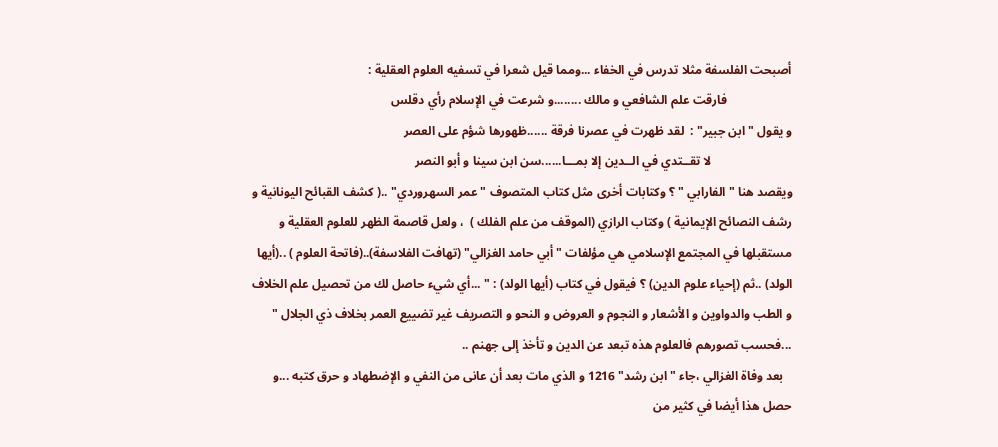أصبحت الفلسفة مثلا تدرس في الخفاء ...ومما قيل شعرا في تسفيه العلوم العقلية :
                     فارقت علم الشافعي و مالك ........و شرعت في الإسلام رأي دقلس
و يقول "ابن جبير" :  لقد ظهرت في عصرنا فرقة ......ظهورها شؤم على العصر
                          لا تقــتدي في الــدين إلا بمـــا......سن ابن سينا و أبو النصر
ويقصد هنا "الفارابي " ؟ وكتابات أخرى مثل كتاب المتصوف "عمر السهروردي" ..( كشف القبائح اليونانية و رشف النصائح الإيمانية ) وكتاب الرازي (الموقف من علم الفلك )  ، ولعل قاصمة الظهر للعلوم العقلية و مستقبلها في المجتمع الإسلامي هي مؤلفات "أبي حامد الغزالي" (تهافت الفلاسفة)..(فاتحة العلوم ) ..(أيها الولد) ..ثم (إحياء علوم الدين) ؟ فيقول في كتاب (أيها الولد) : " ...أي شيء حاصل لك من تحصيل علم الخلاف و الطب والدواوين و الأشعار و النجوم و العروض و النحو و التصريف غير تضييع العمر بخلاف ذي الجلال " ...فحسب تصورهم فالعلوم هذه تبعد عن الدين و تأخذ إلى جهنم ..
   بعد وفاة الغزالي ،جاء "ابن رشد" 1216 و الذي مات بعد أن عانى من النفي و الإضطهاد و حرق كتبه ...و حصل هذا أيضا في كثير من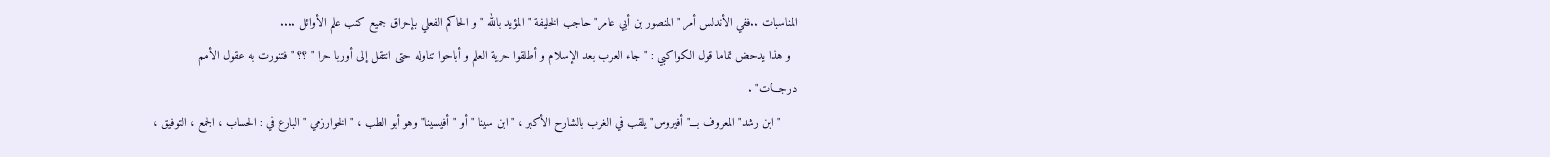المناسبات ..ففي الأندلس أمر "المنصور بن أبي عامر" حاجب الخليفة " المؤيد بالله " و الحاكم الفعلي بإحراق جميع كنب علم الأوائل ....
  و هذا يدحض تماما قول الكواكبي : " جاء العرب بعد الإسلام و أطلقوا حرية العلم و أباحوا تناوله حتى انتقل إلى أوربا حرا " ؟؟ "فتنورت به عقول الأمم درجـــات" .
     "ابن رشد" المعروف بـــ"أفيروس" يلقب في الغرب بالشارح الأكبر ، "ابن سينا " أو "أفيسينا" وهو أبو الطب ، " الخوارزمي " البارع في : الحساب ، الجمع ، التوفيق ،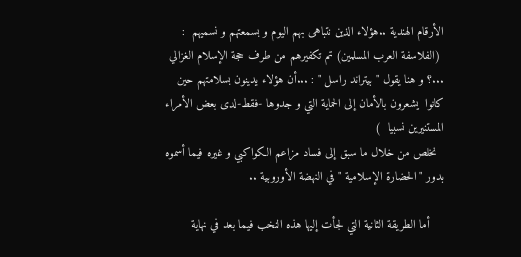الأرقام الهندية ..هؤلاء الذين نتباهى بهم اليوم و بسمعتهم و نسميهم  :
 (الفلاسفة العرب المسلمين) تم تكفيرهم من طرف حجة الإسلام الغزالي ...؟ و هنا يقول "بيتراند راسل " : ...أن هؤلاء يدينون بسلامتهم حين كانوا  يشعرون بالأمان إلى الحماية التي و جدوها -فقط-لدى بعض الأمراء المستنيرين نسبيا  )
  نخلص من خلال ما سبق إلى فساد مزاعم الكواكبي و غيره فيما أسموه بدور "الحضارة الإسلامية " في النهضة الأوروبية ..

    أما الطريقة الثانية التي لجأت إليها هذه النخب فيما بعد في نهاية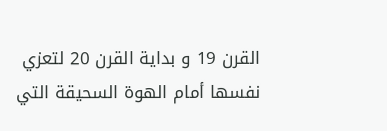القرن 19 و بداية القرن 20 لتعزي نفسها أمام الهوة السحيقة التي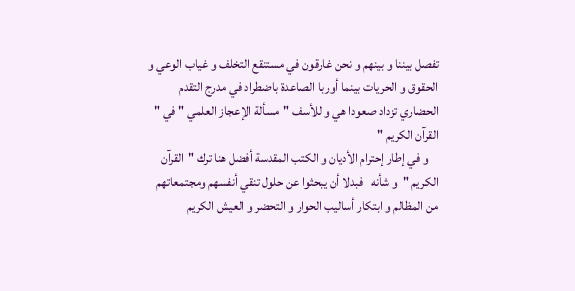تفصل بيننا و بينهم و نحن غارقون في مستنقع التخلف و غياب الوعي و الحقوق و الحريات بينما أوربا الصاعدة باضطراد في مدرج التقدم الحضاري تزداد صعودا هي و للأسف "مسألة الإعجاز العلمي " في " القرآن الكريم "
    و في إطار إحترام الأديان و الكتب المقدسة أفضل هنا ترك "القرآن الكريم "و شأنه   فبدلا أن يبحثوا عن حلول تنقي أنفسهم ومجتمعاتهم من المظالم و ابتكار أساليب الحوار و التحضر و العيش الكريم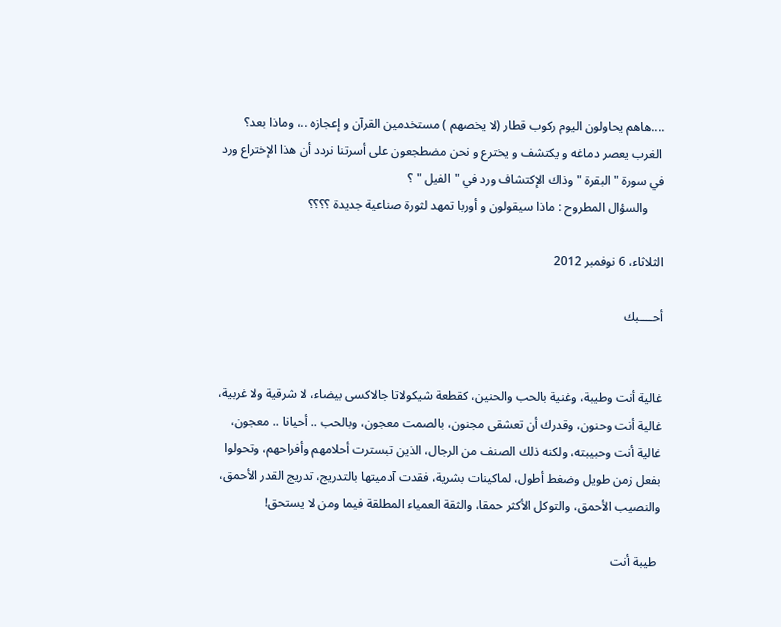....هاهم يحاولون اليوم ركوب قطار (لا يخصهم ) مستخدمين القرآن و إعجازه ..، وماذا بعد؟
 الغرب يعصر دماغه و يكتشف و يخترع و نحن مضطجعون على أسرتنا نردد أن هذا الإختراع ورد في سورة "البقرة " وذاك الإكتشاف ورد في "الفيل " ؟
     والسؤال المطروح : ماذا سيقولون و أوربا تمهد لثورة صناعية جديدة ؟؟؟؟

الثلاثاء، 6 نوفمبر 2012

أحــــبك


غالية أنت وطيبة، وغنية بالحب والحنين، كقطعة شيكولاتا جالاكسى بيضاء، لا شرقية ولا غربية، غالية أنت وحنون، وقدرك أن تعشقى مجنون، بالصمت معجون، وبالحب .. أحيانا .. معجون، غالية أنت وحبيبته، ولكنه ذلك الصنف من الرجال، الذين تبسترت أحلامهم وأفراحهم، وتحولوا بفعل زمن طويل وضغط أطول، لماكينات بشرية، فقدت آدميتها بالتدريج، تدريج القدر الأحمق، والنصيب الأحمق، والتوكل الأكثر حمقا، والثقة العمياء المطلقة فيما ومن لا يستحق!

 طيبة أنت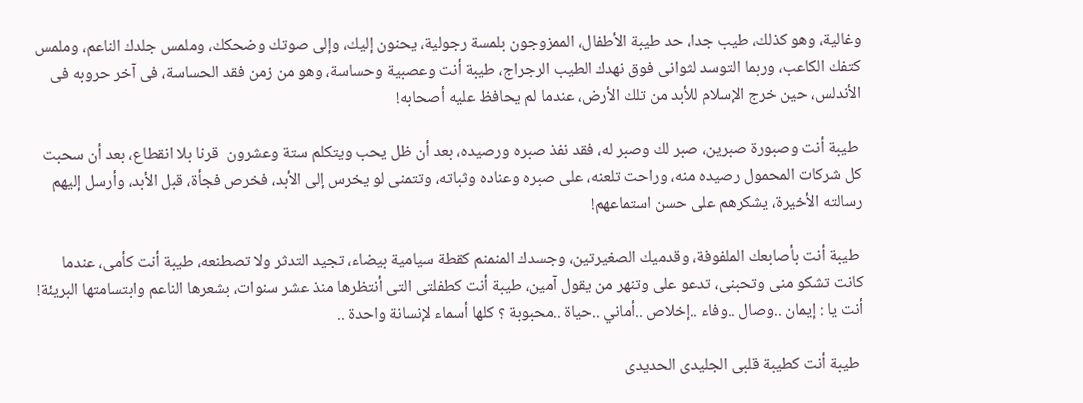وغالية، وهو كذلك، طيب جدا، حد طيبة الأطفال، الممزوجون بلمسة رجولية، يحنون إليك، وإلى صوتك وضحكك، وملمس جلدك الناعم، وملمس كتفك الكاعب، وربما التوسد لثوانى فوق نهدك الطيب الرجراج، طيبة أنت وعصبية وحساسة، وهو من زمن فقد الحساسة، فى آخر حروبه فى الأندلس، حين خرج الإسلام للأبد من تلك الأرض، عندما لم يحافظ عليه أصحابه!

 طيبة أنت وصبورة صبرين، صبر لك وصبر له، فقد نفذ صبره ورصيده، بعد أن ظل يحب ويتكلم ستة وعشرون  قرنا بلا انقطاع، بعد أن سحبت كل شركات المحمول رصيده منه، وراحت تلعنه، على صبره وعناده وثباته، وتتمنى لو يخرس إلى الأبد، فخرص فجأة، قبل الأبد، وأرسل إليهم رسالته الأخيرة، يشكرهم على حسن استماعهم!

 طيبة أنت بأصابعك الملفوفة، وقدميك الصغيرتين، وجسدك المنمنم كقطة سيامية بيضاء، تجيد التدثر ولا تصطنعه، طيبة أنت كأمى، عندما كانت تشكو منى وتحبنى، تدعو على وتنهر من يقول آمين، طيبة أنت كطفلتى التى أنتظرها منذ عشر سنوات، بشعرها الناعم وابتسامتها البريئة!
أنت يا : إيمان ..وصال ..وفاء ..إخلاص ..أماني ..حياة ..محبوبة ؟ كلها أسماء لإنسانة واحدة ..

 طيبة أنت كطيبة قلبى الجليدى الحديدى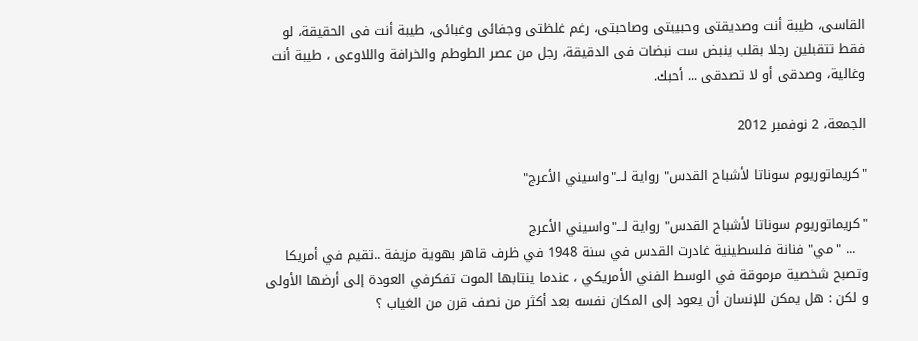القاسى، طيبة أنت وصديقتى وحبيبتى وصاحبتى، رغم غلظتى وجفائى وغبائى، طيبة أنت فى الحقيقة، لو فقط تتقبلين رجلا بقلب ينبض ست نبضات فى الدقيقة، رجل من عصر الطوطم والخرافة واللاوعى ، طيبة أنت وغالية، وصدقى أو لا تصدقى ... أحبك.

الجمعة، 2 نوفمبر 2012

"كريماتوريوم سوناتا لأشباح القدس" رواية لـــ"واسيني الأعرج"

"كريماتوريوم سوناتا لأشباح القدس" رواية لـــ"واسيني الأعرج
   ... "مي" فنانة فلسطينية غادرت القدس في سنة 1948 في ظرف قاهر بهوية مزيفة ..تقيم في أمريكا وتصبح شخصية مرموقة في الوسط الفني الأمريكي ، عندما ينتابها الموت تفكرفي العودة إلى أرضها الأولى و لكن : هل يمكن للإنسان أن يعود إلى المكان نفسه بعد أكثر من نصف قرن من الغياب ؟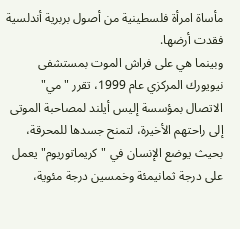مأساة امرأة فلسطينية من أصول بربرية أندلسية فقدت أرضها.
وبينما هي على فراش الموت بمستشفى نيويورك المركزي عام 1999، تقرر "مي" الاتصال بمؤسسة إليس أيلند لمصاحبة الموتى إلى راحتهم الأخيرة، لتمنح جسدها للمحرقة، بحيث يوضع الإنسان في "كريماتوريوم" يعمل على درجة ثمانيمئة وخمسين درجة مئوية،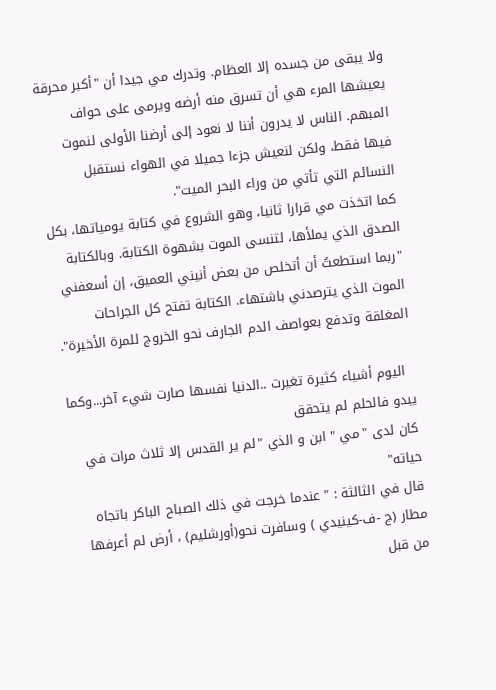ولا يبقى من جسده إلا العظام. وتدرك مي جيدا أن "أكبر محرقة يعيشها المرء هي أن تسرق منه أرضه ويرمى على حواف المبهم. الناس لا يدرون أننا لا نعود إلى أرضنا الأولى لنموت فيها فقط، ولكن لنعيش جزءا جميلا في الهواء نستقبل النسائم التي تأتي من وراء البحر الميت".
كما اتخذت مي قرارا ثانيا، وهو الشروع في كتابة يومياتها، بكل الصدق الذي يملأها، لتنسى الموت بشهوة الكتابة. وبالكتابة "ربما استطعتُ أن أتخلص من بعض أنيني العميق، إن أسعفني الموت الذي يترصدني باشتهاء. الكتابة تفتح كل الجراحات المغلقة وتدفع بعواصف الدم الجارف نحو الخروج للمرة الأخيرة".

  اليوم أشياء كثيرة تغيرت ..الدنيا نفسها صارت شيء آخر...وكما يبدو فالحلم لم يتحقق
كان لدى "مي " ابن و الذي "لم ير القدس إلا ثلاث مرات في حياته"
قال في الثالثة : " عندما خرجت في ذلك الصباح الباكر باتجاه مطار (ج -ف-كينيدي ) وسافرت نحو(أورشليم) ، أرض لم أعرفها من قبل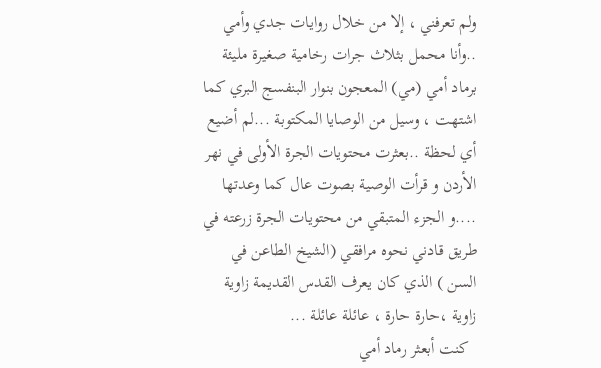ولم تعرفني ، إلا من خلال روايات جدي وأمي ..وأنا محمل بثلاث جرات رخامية صغيرة مليئة برماد أمي (مي) المعجون بنوار البنفسج البري كما اشتهت ، وسيل من الوصايا المكتوبة ...لم أضيع أي لحظة ..بعثرت محتويات الجرة الأولى في نهر الأردن و قرأت الوصية بصوت عال كما وعدتها ....و الجزء المتبقي من محتويات الجرة زرعته في طريق قادني نحوه مرافقي (الشيخ الطاعن في السن ) الذي كان يعرف القدس القديمة زاوية زاوية ،حارة حارة ، عائلة عائلة ...
  كنت أبعثر رماد أمي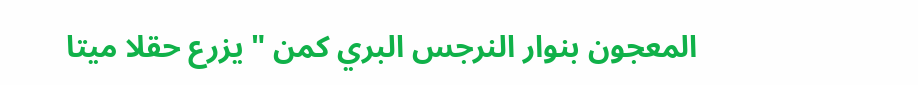المعجون بنوار النرجس البري كمن " يزرع حقلا ميتا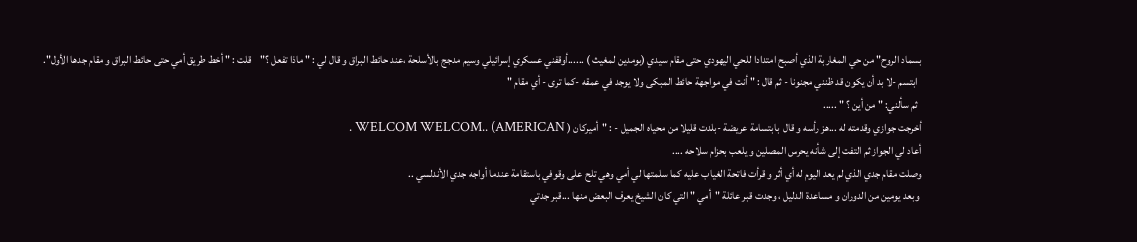بسماد الروح" من حي المغاربة الذي أصبح امتدادا للحي اليهودي حتى مقام سيدي (بومدين لمغيث ) ......أوقفني عسكري إسرائيلي وسيم مدجج بالأسلحة ،عند حائط البراق و قال لي : " ماذا تفعل ؟"    قلت : " أخط طريق أمي حتى حائط البراق و مقام جدها الأول".
  ابتسم -لا بد أن يكون قد ظنني مجنونا - ثم قال : " أنت في مواجهة حائط المبكى ولا يوجد في عمقه -كما ترى - أي مقام "
  ثم سألني: " من أين ؟ " .....
أخرجت جوازي وقدمته له ...هز رأسه و قال  بابتسامة عريضة -بلدت قليلا من محياه الجميل - : "أميركان ( AMERICAN) ..WELCOM WELCOM .
أعاد لي الجواز ثم التفت إلى شأنه يحرس المصلين و يلعب بحزام سلاحه ....
وصلت مقام جدي الذي لم يعد اليوم له أي أثر و قرأت فاتحة الغياب عليه كما سلمتها لي أمي وهي تلح على وقوفي باستقامة عندما أواجه جدي الأندلسي ..
 وبعد يومين من الدوران و مساعدة الدليل ، وجدت قبر عائلة "أمي " التي كان الشيخ يعرف البعض منها ...قبر جدتي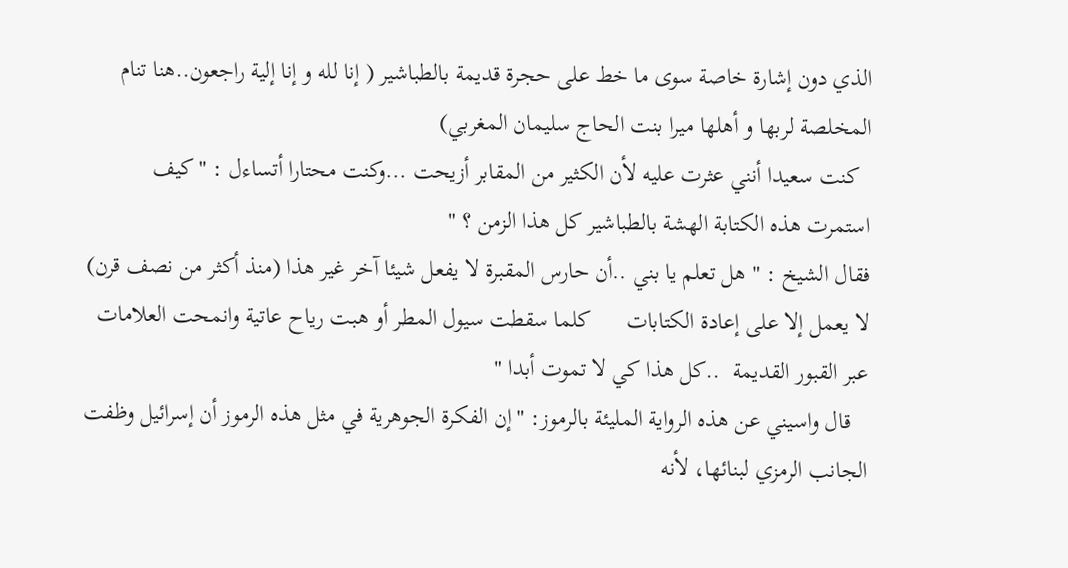الذي دون إشارة خاصة سوى ما خط على حجرة قديمة بالطباشير ( إنا لله و إنا إلية راجعون..هنا تنام المخلصة لربها و أهلها ميرا بنت الحاج سليمان المغربي)
  كنت سعيدا أنني عثرت عليه لأن الكثير من المقابر أزيحت ...وكنت محتارا أتساءل : "كيف استمرت هذه الكتابة الهشة بالطباشير كل هذا الزمن ؟ "
فقال الشيخ : " هل تعلم يا بني ..أن حارس المقبرة لا يفعل شيئا آخر غير هذا (منذ أكثر من نصف قرن) لا يعمل إلا على إعادة الكتابات      كلما سقطت سيول المطر أو هبت رياح عاتية وانمحت العلامات عبر القبور القديمة  ..كل هذا كي لا تموت أبدا "
   قال واسيني عن هذه الرواية المليئة بالرموز: "إن الفكرة الجوهرية في مثل هذه الرموز أن إسرائيل وظفت الجانب الرمزي لبنائها، لأنه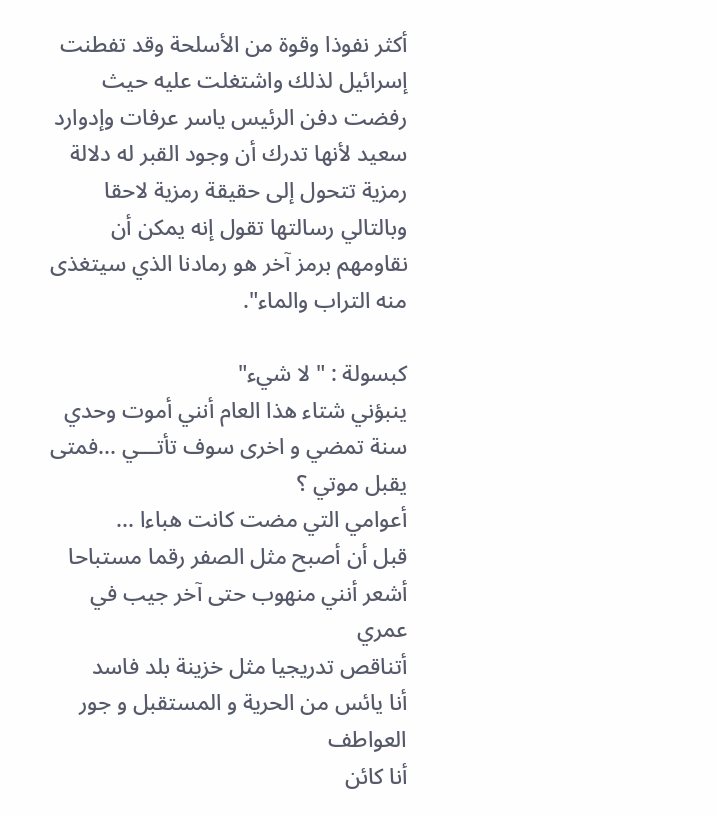أكثر نفوذا وقوة من الأسلحة وقد تفطنت إسرائيل لذلك واشتغلت عليه حيث رفضت دفن الرئيس ياسر عرفات وإدوارد سعيد لأنها تدرك أن وجود القبر له دلالة رمزية تتحول إلى حقيقة رمزية لاحقا وبالتالي رسالتها تقول إنه يمكن أن نقاومهم برمز آخر هو رمادنا الذي سيتغذى منه التراب والماء".

كبسولة : " لا شيء"
ينبؤني شتاء هذا العام أنني أموت وحدي
سنة تمضي و اخرى سوف تأتـــي ...فمتى يقبل موتي ؟
أعوامي التي مضت كانت هباءا ...
قبل أن أصبح مثل الصفر رقما مستباحا
أشعر أنني منهوب حتى آخر جيب في عمري
أتناقص تدريجيا مثل خزينة بلد فاسد
أنا يائس من الحرية و المستقبل و جور العواطف
أنا كائن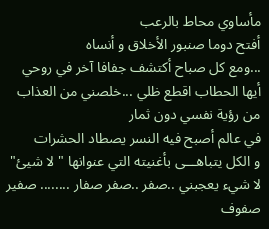مأساوي محاط بالرعب
أفتح دوما صنبور الأخلاق و أنساه
...ومع كل صباح أكتشف جفافا آخر في روحي
أيها الحطاب اقطع ظلي ...خلصني من العذاب
من رؤية نفسي دون ثمار
في عالم أصبح فيه النسر يصطاد الحشرات
و الكل يتباهـــى بأغنيته التي عنوانها " لا شيئ"
لا شيء يعجبني ..صفر ..صفر صفار ........ صفير
صفوف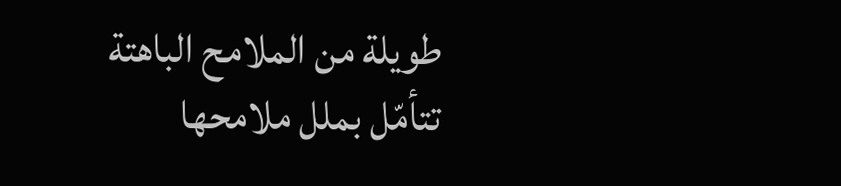طويلة من الملامح الباهتة
تتأمّل بملل ملامحها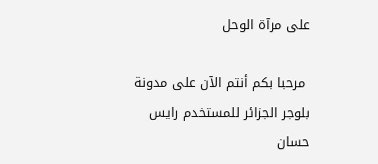على مرآة الوحل

 مرحبا بكم أنتم الآن على مدونة بلوجر الجزائر للمستخدم رايس حسان